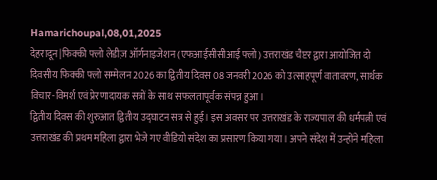Hamarichoupal,08,01,2025
देहरादून|फिक्की फ्लो लेडीज़ ऑर्गनाइजेशन (एफआईसीसीआई फ्लो) उत्तराखंड चैप्टर द्वारा आयोजित दो दिवसीय फिक्की फ्लो सम्मेलन 2026 का द्वितीय दिवस 08 जनवरी 2026 को उत्साहपूर्ण वातावरण, सार्थक विचार-विमर्श एवं प्रेरणादायक सत्रों के साथ सफलतापूर्वक संपन्न हुआ।
द्वितीय दिवस की शुरुआत द्वितीय उद्घाटन सत्र से हुई। इस अवसर पर उत्तराखंड के राज्यपाल की धर्मपत्नी एवं उत्तराखंड की प्रथम महिला द्वारा भेजे गए वीडियो संदेश का प्रसारण किया गया। अपने संदेश में उन्होंने महिला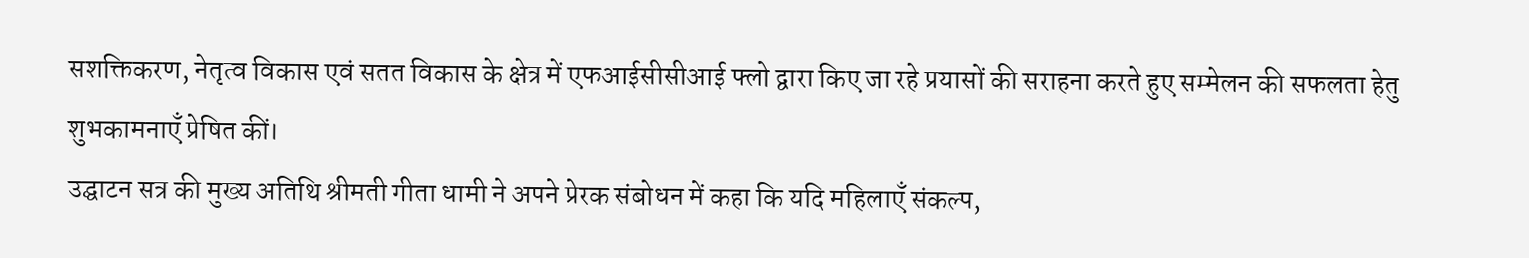सशक्तिकरण, नेतृत्व विकास एवं सतत विकास के क्षेत्र में एफआईसीसीआई फ्लो द्वारा किए जा रहे प्रयासों की सराहना करते हुए सम्मेलन की सफलता हेतु शुभकामनाएँ प्रेषित कीं।
उद्घाटन सत्र की मुख्य अतिथि श्रीमती गीता धामी ने अपने प्रेरक संबोधन में कहा कि यदि महिलाएँ संकल्प,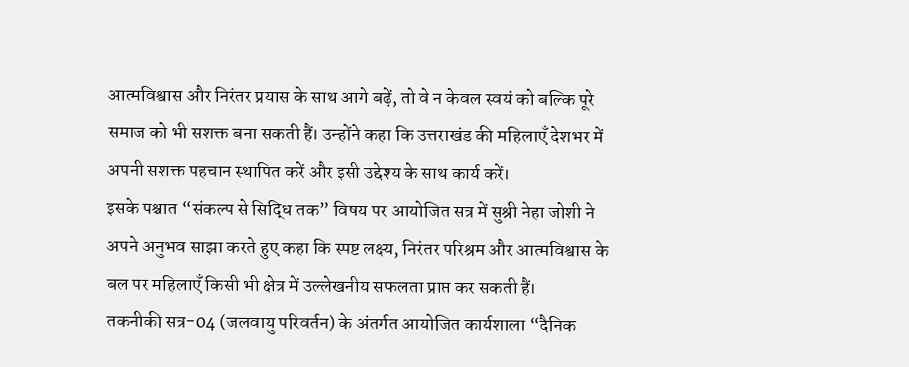आत्मविश्वास और निरंतर प्रयास के साथ आगे बढ़ें, तो वे न केवल स्वयं को बल्कि पूरे समाज को भी सशक्त बना सकती हैं। उन्होंने कहा कि उत्तराखंड की महिलाएँ देशभर में अपनी सशक्त पहचान स्थापित करें और इसी उद्देश्य के साथ कार्य करें।
इसके पश्चात “संकल्प से सिद्धि तक” विषय पर आयोजित सत्र में सुश्री नेहा जोशी ने अपने अनुभव साझा करते हुए कहा कि स्पष्ट लक्ष्य, निरंतर परिश्रम और आत्मविश्वास के बल पर महिलाएँ किसी भी क्षेत्र में उल्लेखनीय सफलता प्राप्त कर सकती हैं।
तकनीकी सत्र-04 (जलवायु परिवर्तन) के अंतर्गत आयोजित कार्यशाला “दैनिक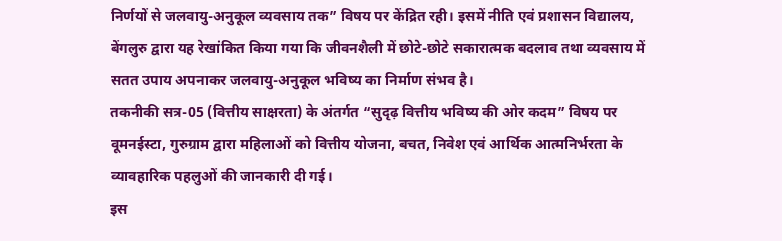निर्णयों से जलवायु-अनुकूल व्यवसाय तक” विषय पर केंद्रित रही। इसमें नीति एवं प्रशासन विद्यालय, बेंगलुरु द्वारा यह रेखांकित किया गया कि जीवनशैली में छोटे-छोटे सकारात्मक बदलाव तथा व्यवसाय में सतत उपाय अपनाकर जलवायु-अनुकूल भविष्य का निर्माण संभव है।
तकनीकी सत्र-05 (वित्तीय साक्षरता) के अंतर्गत “सुदृढ़ वित्तीय भविष्य की ओर कदम” विषय पर वूमनईस्टा, गुरुग्राम द्वारा महिलाओं को वित्तीय योजना, बचत, निवेश एवं आर्थिक आत्मनिर्भरता के व्यावहारिक पहलुओं की जानकारी दी गई।
इस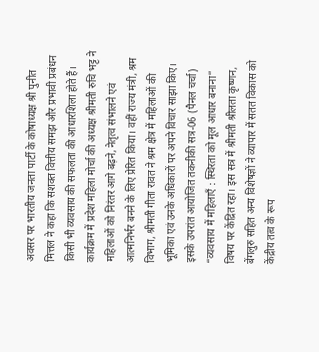अवसर पर भारतीय जनता पार्टी के कोषाध्यक्ष श्री पुनीत मित्तल ने कहा कि सशक्त वित्तीय समझ और प्रभावी प्रबंधन किसी भी व्यवसाय की सफलता की आधारशिला होते हैं।
कार्यक्रम में प्रदेश महिला मोर्चा की अध्यक्ष श्रीमती रुचि भट्ट ने महिलाओं को निरंतर आगे बढ़ने, नेतृत्व संभालने एवं आत्मनिर्भर बनने के लिए प्रेरित किया। वहीं राज्य मंत्री, श्रम विभाग, श्रीमती गीता रावत ने श्रम क्षेत्र में महिलाओं की भूमिका एवं उनके अधिकारों पर अपने विचार साझा किए।
इसके उपरांत आयोजित तकनीकी सत्र-06 (पैनल चर्चा) “व्यवसाय में महिलाएँ : स्थिरता को मूल आधार बनाना” विषय पर केंद्रित रहा। इस सत्र में श्रीमती श्रीलता कृष्णन, बेंगलुरु सहित अन्य विशेषज्ञों ने व्यापार में सतत विकास को केंद्रीय तत्व के रूप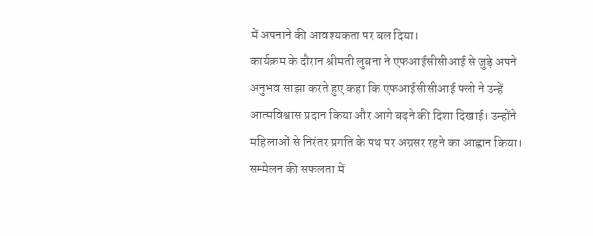में अपनाने की आवश्यकता पर बल दिया।
कार्यक्रम के दौरान श्रीमती लुबना ने एफआईसीसीआई से जुड़े अपने अनुभव साझा करते हुए कहा कि एफआईसीसीआई फ्लो ने उन्हें आत्मविश्वास प्रदान किया और आगे बढ़ने की दिशा दिखाई। उन्होंने महिलाओं से निरंतर प्रगति के पथ पर अग्रसर रहने का आह्वान किया।
सम्मेलन की सफलता में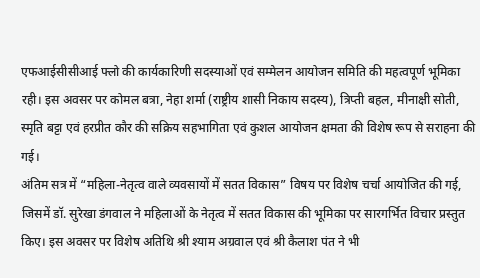एफआईसीसीआई फ्लो की कार्यकारिणी सदस्याओं एवं सम्मेलन आयोजन समिति की महत्वपूर्ण भूमिका रही। इस अवसर पर कोमल बत्रा, नेहा शर्मा (राष्ट्रीय शासी निकाय सदस्य), त्रिप्ती बहल, मीनाक्षी सोती, स्मृति बट्टा एवं हरप्रीत कौर की सक्रिय सहभागिता एवं कुशल आयोजन क्षमता की विशेष रूप से सराहना की गई।
अंतिम सत्र में “महिला-नेतृत्व वाले व्यवसायों में सतत विकास” विषय पर विशेष चर्चा आयोजित की गई, जिसमें डॉ. सुरेखा डंगवाल ने महिलाओं के नेतृत्व में सतत विकास की भूमिका पर सारगर्भित विचार प्रस्तुत किए। इस अवसर पर विशेष अतिथि श्री श्याम अग्रवाल एवं श्री कैलाश पंत ने भी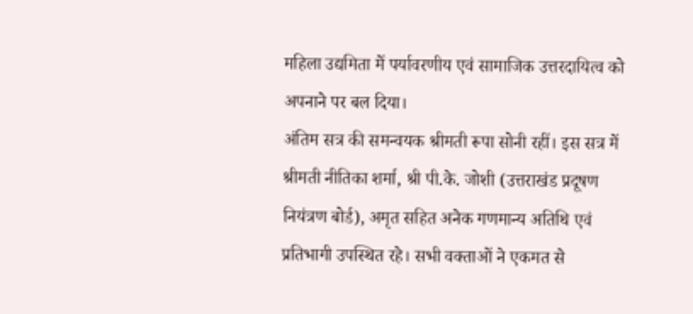महिला उद्यमिता में पर्यावरणीय एवं सामाजिक उत्तरदायित्व को अपनाने पर बल दिया।
अंतिम सत्र की समन्वयक श्रीमती रूपा सोनी रहीं। इस सत्र में श्रीमती नीतिका शर्मा, श्री पी.के. जोशी (उत्तराखंड प्रदूषण नियंत्रण बोर्ड), अमृत सहित अनेक गणमान्य अतिथि एवं प्रतिभागी उपस्थित रहे। सभी वक्ताओं ने एकमत से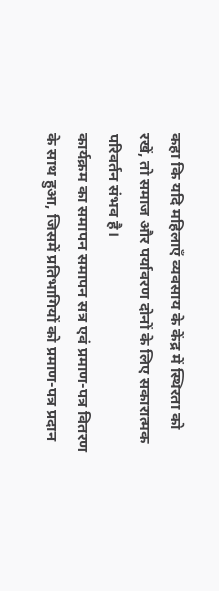कहा कि यदि महिलाएँ व्यवसाय के केंद्र में स्थिरता को रखें, तो समाज और पर्यावरण दोनों के लिए सकारात्मक परिवर्तन संभव है।
कार्यक्रम का समापन समापन सत्र एवं प्रमाण-पत्र वितरण के साथ हुआ, जिसमें प्रतिभागियों को प्रमाण-पत्र प्रदान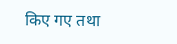किए गए तथा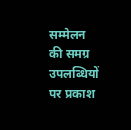सम्मेलन की समग्र उपलब्धियों पर प्रकाश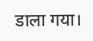डाला गया।